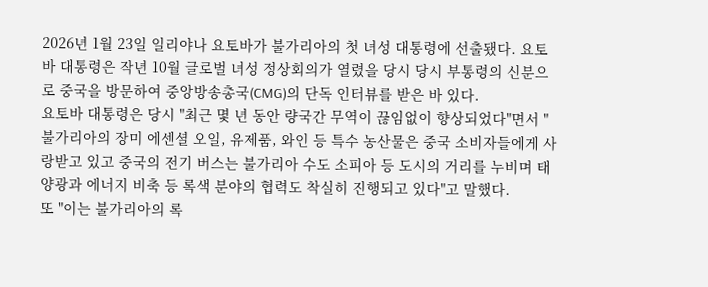2026년 1월 23일 일리야나 요토바가 불가리아의 첫 녀성 대통령에 선출됐다. 요토바 대통령은 작년 10월 글로벌 녀성 정상회의가 열렸을 당시 당시 부통령의 신분으로 중국을 방문하여 중앙방송총국(CMG)의 단독 인터뷰를 받은 바 있다.
요토바 대통령은 당시 "최근 몇 년 동안 량국간 무역이 끊임없이 향상되었다"면서 "불가리아의 장미 에센셜 오일, 유제품, 와인 등 특수 농산물은 중국 소비자들에게 사랑받고 있고 중국의 전기 버스는 불가리아 수도 소피아 등 도시의 거리를 누비며 태양광과 에너지 비축 등 록색 분야의 협력도 착실히 진행되고 있다"고 말했다.
또 "이는 불가리아의 록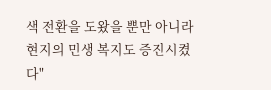색 전환을 도왔을 뿐만 아니라 현지의 민생 복지도 증진시켰다"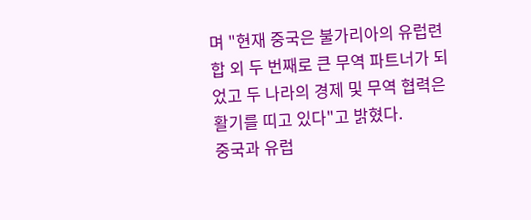며 "현재 중국은 불가리아의 유럽련합 외 두 번째로 큰 무역 파트너가 되었고 두 나라의 경제 및 무역 협력은 활기를 띠고 있다"고 밝혔다.
중국과 유럽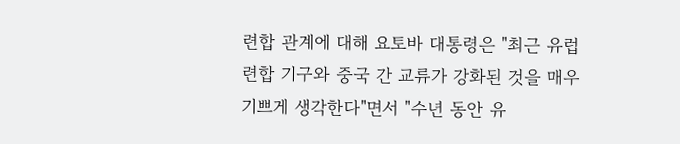련합 관계에 대해 요토바 대통령은 "최근 유럽련합 기구와 중국 간 교류가 강화된 것을 매우 기쁘게 생각한다"면서 "수년 동안 유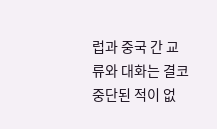럽과 중국 간 교류와 대화는 결코 중단된 적이 없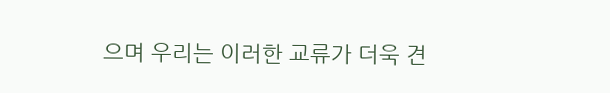으며 우리는 이러한 교류가 더욱 견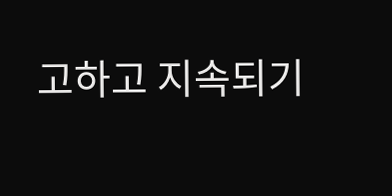고하고 지속되기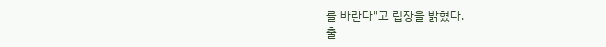를 바란다"고 립장을 밝혔다.
출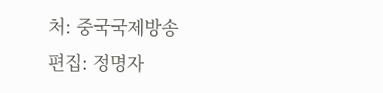처: 중국국제방송
편집: 정명자